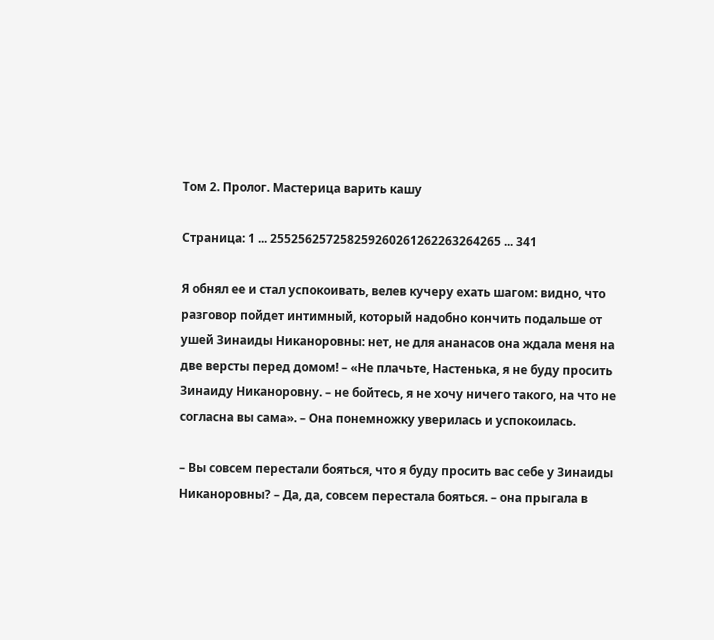Том 2. Пролог. Мастерица варить кашу

Страница: 1 ... 255256257258259260261262263264265 ... 341

Я обнял ее и стал успокоивать, велев кучеру ехать шагом: видно, что разговор пойдет интимный, который надобно кончить подальше от ушей Зинаиды Никаноровны: нет, не для ананасов она ждала меня на две версты перед домом! – «Не плачьте, Настенька, я не буду просить Зинаиду Никаноровну. – не бойтесь, я не хочу ничего такого, на что не согласна вы сама». – Она понемножку уверилась и успокоилась.

– Вы совсем перестали бояться, что я буду просить вас себе у Зинаиды Никаноровны? – Да, да, совсем перестала бояться. – она прыгала в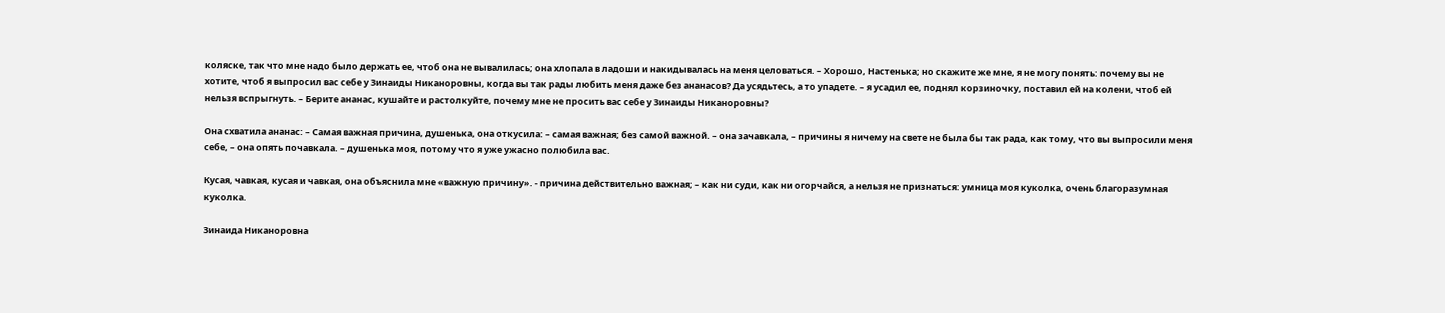коляске, так что мне надо было держать ее, чтоб она не вывалилась; она хлопала в ладоши и накидывалась на меня целоваться. – Хорошо, Настенька; но скажите же мне, я не могу понять: почему вы не хотите, чтоб я выпросил вас себе у Зинаиды Никаноровны, когда вы так рады любить меня даже без ананасов? Да усядьтесь, а то упадете. – я усадил ее, поднял корзиночку, поставил ей на колени, чтоб ей нельзя вспрыгнуть. – Берите ананас, кушайте и растолкуйте, почему мне не просить вас себе у Зинаиды Никаноровны?

Она схватила ананас: – Самая важная причина, душенька, она откусила: – самая важная; без самой важной. – она зачавкала, – причины я ничему на свете не была бы так рада, как тому, что вы выпросили меня себе, – она опять почавкала. – душенька моя, потому что я уже ужасно полюбила вас.

Кусая, чавкая, кусая и чавкая, она объяснила мне «важную причину». - причина действительно важная; – как ни суди, как ни огорчайся, а нельзя не признаться: умница моя куколка, очень благоразумная куколка.

Зинаида Никаноровна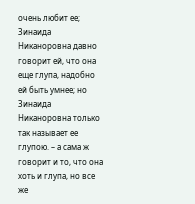очень любит ее; Зинаида Никаноровна давно говорит ей, что она еще глупа, надобно ей быть умнее; но Зинаида Никаноровна только так называет ее глупою. – а сама ж говорит и то, что она хоть и глупа, но все же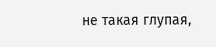не такая глупая,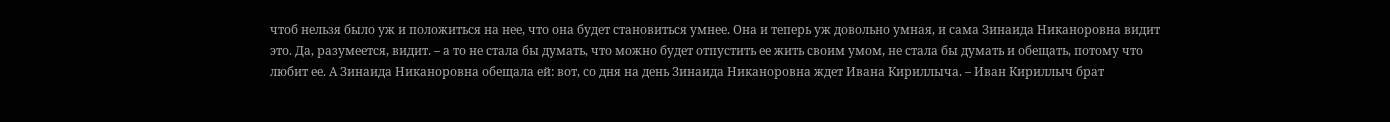чтоб нельзя было уж и положиться на нее, что она будет становиться умнее. Она и теперь уж довольно умная, и сама Зинаида Никаноровна видит это. Да, разумеется, видит. – а то не стала бы думать, что можно будет отпустить ее жить своим умом, не стала бы думать и обещать, потому что любит ее. А Зинаида Никаноровна обещала ей: вот, со дня на день Зинаида Никаноровна ждет Ивана Кириллыча. – Иван Кириллыч брат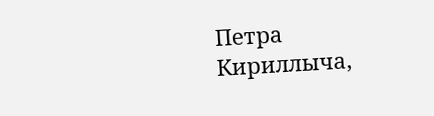Петра Кириллыча,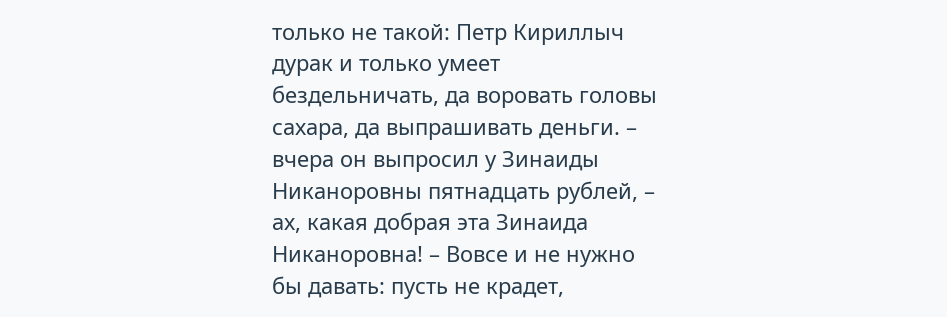только не такой: Петр Кириллыч дурак и только умеет бездельничать, да воровать головы сахара, да выпрашивать деньги. – вчера он выпросил у Зинаиды Никаноровны пятнадцать рублей, – ах, какая добрая эта Зинаида Никаноровна! – Вовсе и не нужно бы давать: пусть не крадет,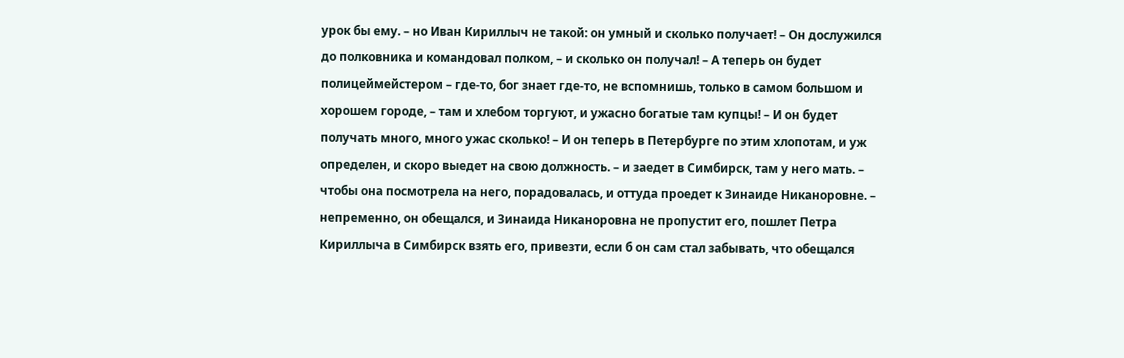урок бы ему. – но Иван Кириллыч не такой: он умный и сколько получает! – Он дослужился до полковника и командовал полком, – и сколько он получал! – А теперь он будет полицеймейстером – где-то, бог знает где-то, не вспомнишь, только в самом большом и хорошем городе, – там и хлебом торгуют, и ужасно богатые там купцы! – И он будет получать много, много ужас сколько! – И он теперь в Петербурге по этим хлопотам, и уж определен, и скоро выедет на свою должность. – и заедет в Симбирск, там у него мать. – чтобы она посмотрела на него, порадовалась, и оттуда проедет к Зинаиде Никаноровне. – непременно, он обещался, и Зинаида Никаноровна не пропустит его, пошлет Петра Кириллыча в Симбирск взять его, привезти, если б он сам стал забывать, что обещался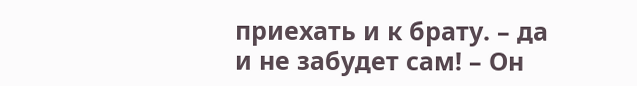приехать и к брату. – да и не забудет сам! – Он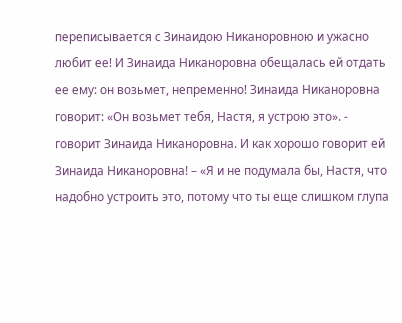переписывается с Зинаидою Никаноровною и ужасно любит ее! И Зинаида Никаноровна обещалась ей отдать ее ему: он возьмет, непременно! Зинаида Никаноровна говорит: «Он возьмет тебя, Настя, я устрою это». - говорит Зинаида Никаноровна. И как хорошо говорит ей Зинаида Никаноровна! – «Я и не подумала бы, Настя, что надобно устроить это, потому что ты еще слишком глупа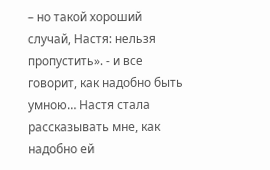– но такой хороший случай, Настя: нельзя пропустить». - и все говорит, как надобно быть умною… Настя стала рассказывать мне, как надобно ей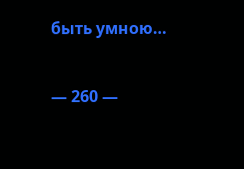быть умною…

— 260 —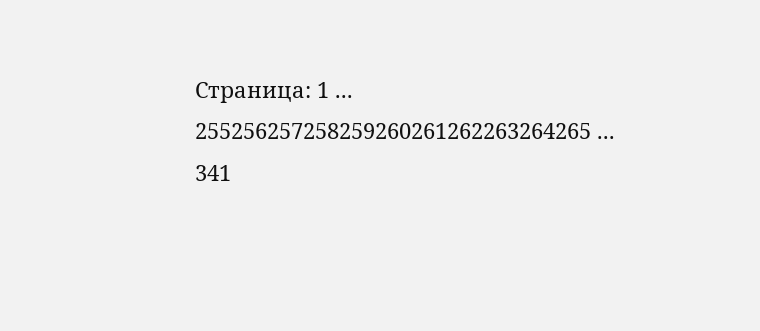Страница: 1 ... 255256257258259260261262263264265 ... 341